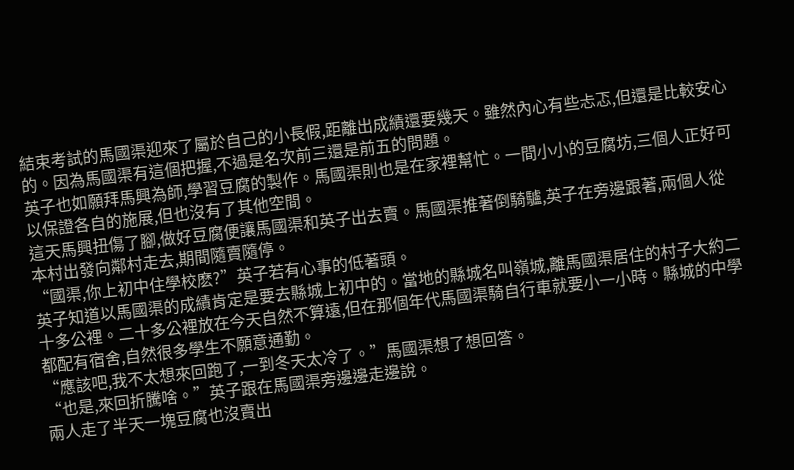結束考試的馬國渠迎來了屬於自己的小長假,距離出成績還要幾天。雖然內心有些忐忑,但還是比較安心的。因為馬國渠有這個把握,不過是名次前三還是前五的問題。
英子也如願拜馬興為師,學習豆腐的製作。馬國渠則也是在家裡幫忙。一間小小的豆腐坊,三個人正好可以保證各自的施展,但也沒有了其他空間。
這天馬興扭傷了腳,做好豆腐便讓馬國渠和英子出去賣。馬國渠推著倒騎驢,英子在旁邊跟著,兩個人從本村出發向鄰村走去,期間隨賣隨停。
“國渠,你上初中住學校麽?”英子若有心事的低著頭。
英子知道以馬國渠的成績肯定是要去縣城上初中的。當地的縣城名叫嶺城,離馬國渠居住的村子大約二十多公裡。二十多公裡放在今天自然不算遠,但在那個年代馬國渠騎自行車就要小一小時。縣城的中學都配有宿舍,自然很多學生不願意通勤。
“應該吧,我不太想來回跑了,一到冬天太冷了。”馬國渠想了想回答。
“也是,來回折騰啥。”英子跟在馬國渠旁邊邊走邊說。
兩人走了半天一塊豆腐也沒賣出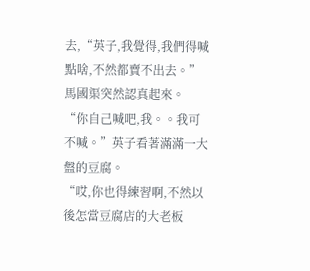去,“英子,我覺得,我們得喊點啥,不然都賣不出去。”馬國渠突然認真起來。
“你自己喊吧,我。。我可不喊。”英子看著滿滿一大盤的豆腐。
“哎,你也得練習啊,不然以後怎當豆腐店的大老板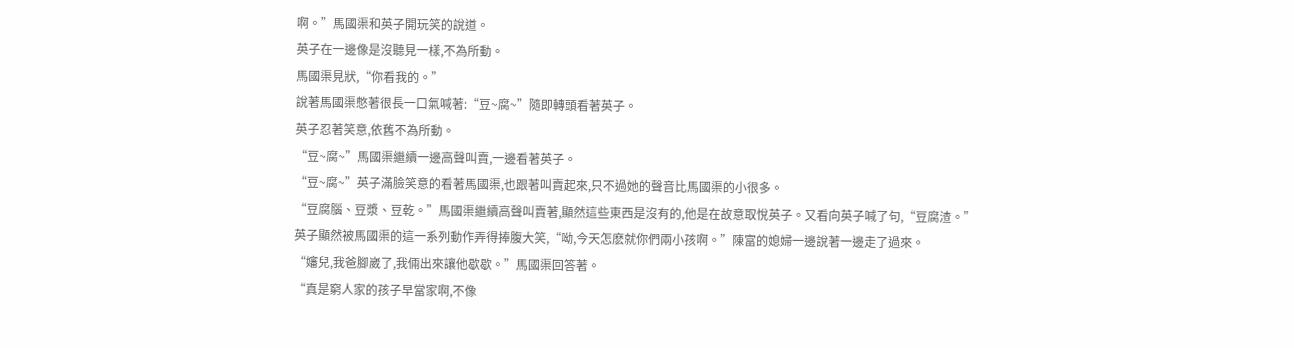啊。”馬國渠和英子開玩笑的說道。
英子在一邊像是沒聽見一樣,不為所動。
馬國渠見狀,“你看我的。”
說著馬國渠憋著很長一口氣喊著:“豆~腐~”隨即轉頭看著英子。
英子忍著笑意,依舊不為所動。
“豆~腐~”馬國渠繼續一邊高聲叫賣,一邊看著英子。
“豆~腐~”英子滿臉笑意的看著馬國渠,也跟著叫賣起來,只不過她的聲音比馬國渠的小很多。
“豆腐腦、豆漿、豆乾。”馬國渠繼續高聲叫賣著,顯然這些東西是沒有的,他是在故意取悅英子。又看向英子喊了句,“豆腐渣。”
英子顯然被馬國渠的這一系列動作弄得捧腹大笑,“呦,今天怎麽就你們兩小孩啊。”陳富的媳婦一邊說著一邊走了過來。
“嬸兒,我爸腳崴了,我倆出來讓他歇歇。”馬國渠回答著。
“真是窮人家的孩子早當家啊,不像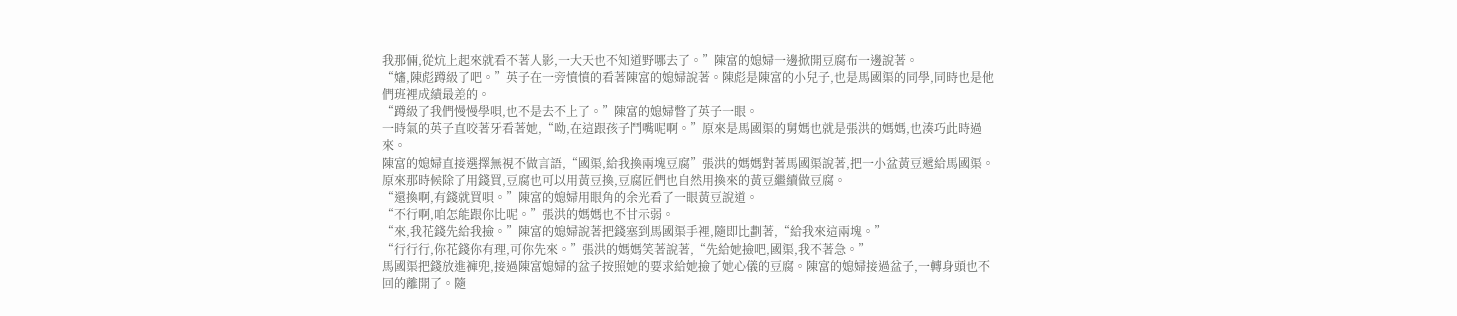我那倆,從炕上起來就看不著人影,一大天也不知道野哪去了。”陳富的媳婦一邊掀開豆腐布一邊說著。
“嬸,陳彪蹲級了吧。”英子在一旁憤憤的看著陳富的媳婦說著。陳彪是陳富的小兒子,也是馬國渠的同學,同時也是他們班裡成績最差的。
“蹲級了我們慢慢學唄,也不是去不上了。”陳富的媳婦瞥了英子一眼。
一時氣的英子直咬著牙看著她,“呦,在這跟孩子鬥嘴呢啊。”原來是馬國渠的舅媽也就是張洪的媽媽,也湊巧此時過來。
陳富的媳婦直接選擇無視不做言語,“國渠,給我換兩塊豆腐”張洪的媽媽對著馬國渠說著,把一小盆黃豆遞給馬國渠。
原來那時候除了用錢買,豆腐也可以用黃豆換,豆腐匠們也自然用換來的黃豆繼續做豆腐。
“還換啊,有錢就買唄。”陳富的媳婦用眼角的余光看了一眼黃豆說道。
“不行啊,咱怎能跟你比呢。”張洪的媽媽也不甘示弱。
“來,我花錢先給我撿。”陳富的媳婦說著把錢塞到馬國渠手裡,隨即比劃著,“給我來這兩塊。”
“行行行,你花錢你有理,可你先來。”張洪的媽媽笑著說著,“先給她撿吧,國渠,我不著急。”
馬國渠把錢放進褲兜,接過陳富媳婦的盆子按照她的要求給她撿了她心儀的豆腐。陳富的媳婦接過盆子,一轉身頭也不回的離開了。隨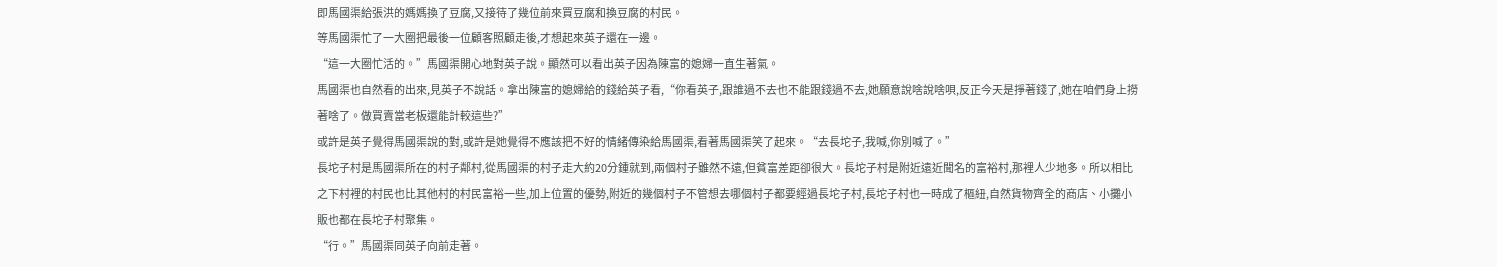即馬國渠給張洪的媽媽換了豆腐,又接待了幾位前來買豆腐和換豆腐的村民。
等馬國渠忙了一大圈把最後一位顧客照顧走後,才想起來英子還在一邊。
“這一大圈忙活的。”馬國渠開心地對英子說。顯然可以看出英子因為陳富的媳婦一直生著氣。
馬國渠也自然看的出來,見英子不說話。拿出陳富的媳婦給的錢給英子看,“你看英子,跟誰過不去也不能跟錢過不去,她願意說啥說啥唄,反正今天是掙著錢了,她在咱們身上撈著啥了。做買賣當老板還能計較這些?”
或許是英子覺得馬國渠說的對,或許是她覺得不應該把不好的情緒傳染給馬國渠,看著馬國渠笑了起來。“去長坨子,我喊,你別喊了。”
長坨子村是馬國渠所在的村子鄰村,從馬國渠的村子走大約20分鍾就到,兩個村子雖然不遠,但貧富差距卻很大。長坨子村是附近遠近聞名的富裕村,那裡人少地多。所以相比之下村裡的村民也比其他村的村民富裕一些,加上位置的優勢,附近的幾個村子不管想去哪個村子都要經過長坨子村,長坨子村也一時成了樞紐,自然貨物齊全的商店、小攤小販也都在長坨子村聚集。
“行。”馬國渠同英子向前走著。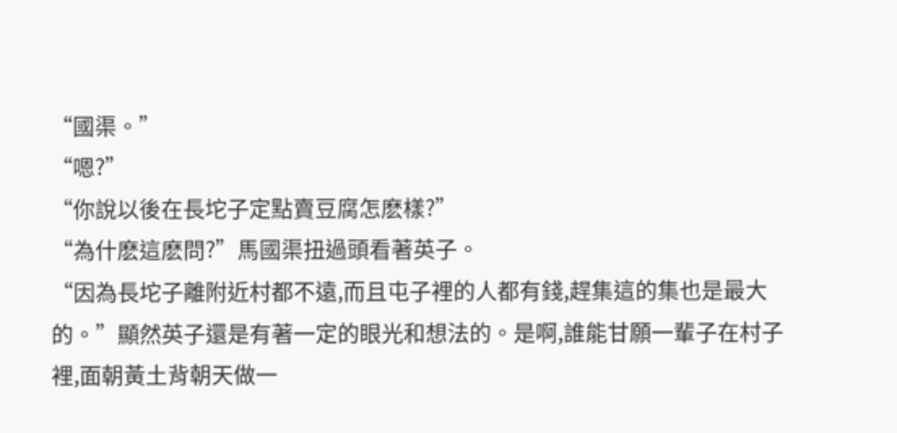“國渠。”
“嗯?”
“你說以後在長坨子定點賣豆腐怎麽樣?”
“為什麽這麽問?”馬國渠扭過頭看著英子。
“因為長坨子離附近村都不遠,而且屯子裡的人都有錢,趕集這的集也是最大的。”顯然英子還是有著一定的眼光和想法的。是啊,誰能甘願一輩子在村子裡,面朝黃土背朝天做一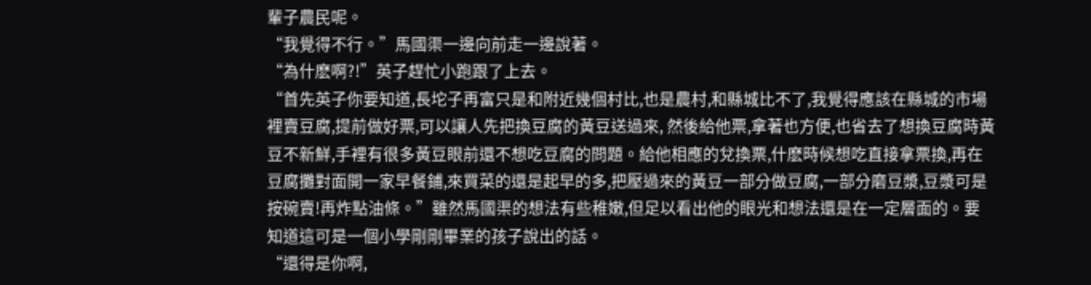輩子農民呢。
“我覺得不行。”馬國渠一邊向前走一邊說著。
“為什麽啊?!”英子趕忙小跑跟了上去。
“首先英子你要知道,長坨子再富只是和附近幾個村比,也是農村,和縣城比不了,我覺得應該在縣城的市場裡賣豆腐,提前做好票,可以讓人先把換豆腐的黃豆送過來, 然後給他票,拿著也方便,也省去了想換豆腐時黃豆不新鮮,手裡有很多黃豆眼前還不想吃豆腐的問題。給他相應的兌換票,什麽時候想吃直接拿票換,再在豆腐攤對面開一家早餐鋪,來買菜的還是起早的多,把壓過來的黃豆一部分做豆腐,一部分磨豆漿,豆漿可是按碗賣!再炸點油條。”雖然馬國渠的想法有些稚嫩,但足以看出他的眼光和想法還是在一定層面的。要知道這可是一個小學剛剛畢業的孩子說出的話。
“還得是你啊,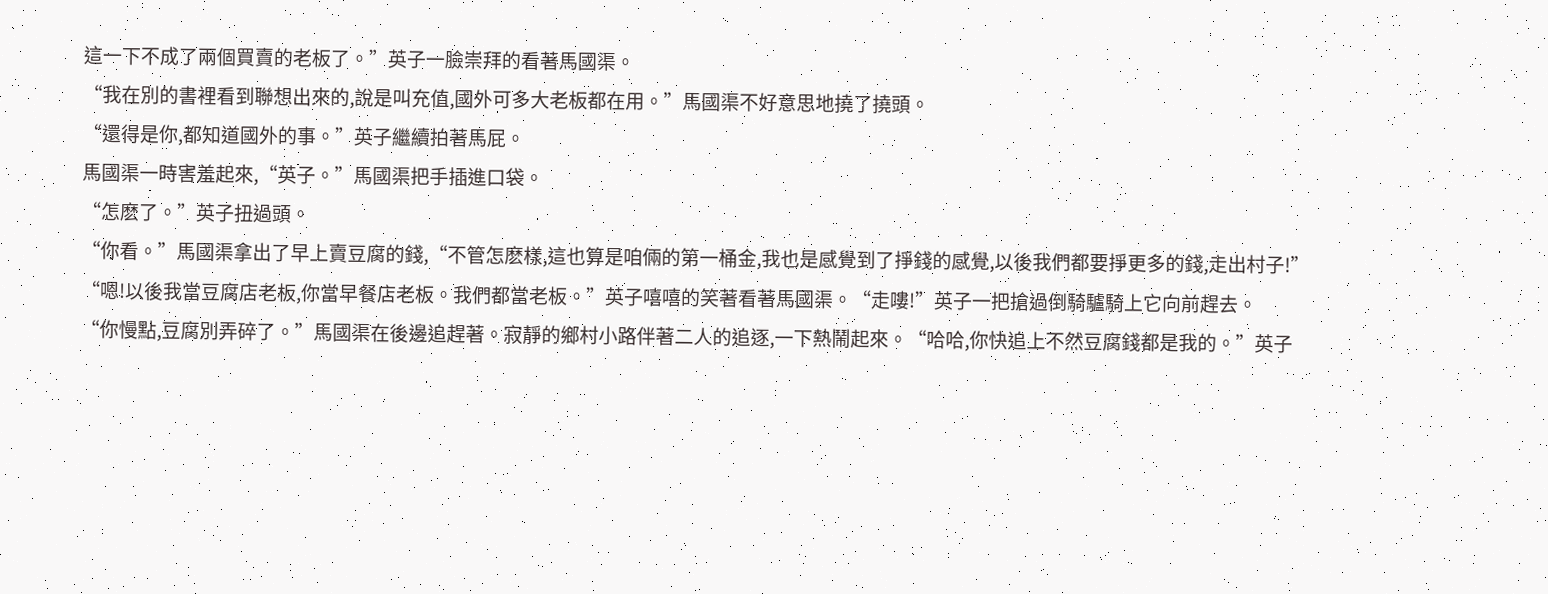這一下不成了兩個買賣的老板了。”英子一臉崇拜的看著馬國渠。
“我在別的書裡看到聯想出來的,說是叫充值,國外可多大老板都在用。”馬國渠不好意思地撓了撓頭。
“還得是你,都知道國外的事。”英子繼續拍著馬屁。
馬國渠一時害羞起來,“英子。”馬國渠把手插進口袋。
“怎麽了。”英子扭過頭。
“你看。”馬國渠拿出了早上賣豆腐的錢,“不管怎麽樣,這也算是咱倆的第一桶金,我也是感覺到了掙錢的感覺,以後我們都要掙更多的錢,走出村子!”
“嗯!以後我當豆腐店老板,你當早餐店老板。我們都當老板。”英子嘻嘻的笑著看著馬國渠。“走嘍!”英子一把搶過倒騎驢騎上它向前趕去。
“你慢點,豆腐別弄碎了。”馬國渠在後邊追趕著。寂靜的鄉村小路伴著二人的追逐,一下熱鬧起來。“哈哈,你快追上不然豆腐錢都是我的。”英子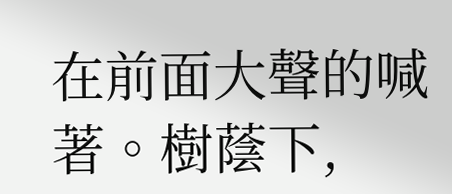在前面大聲的喊著。樹蔭下,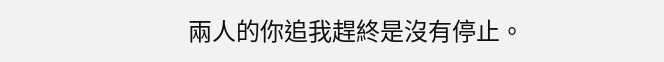兩人的你追我趕終是沒有停止。